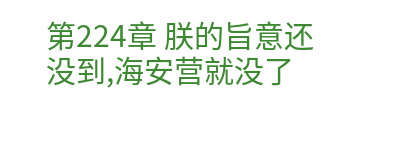第224章 朕的旨意还没到,海安营就没了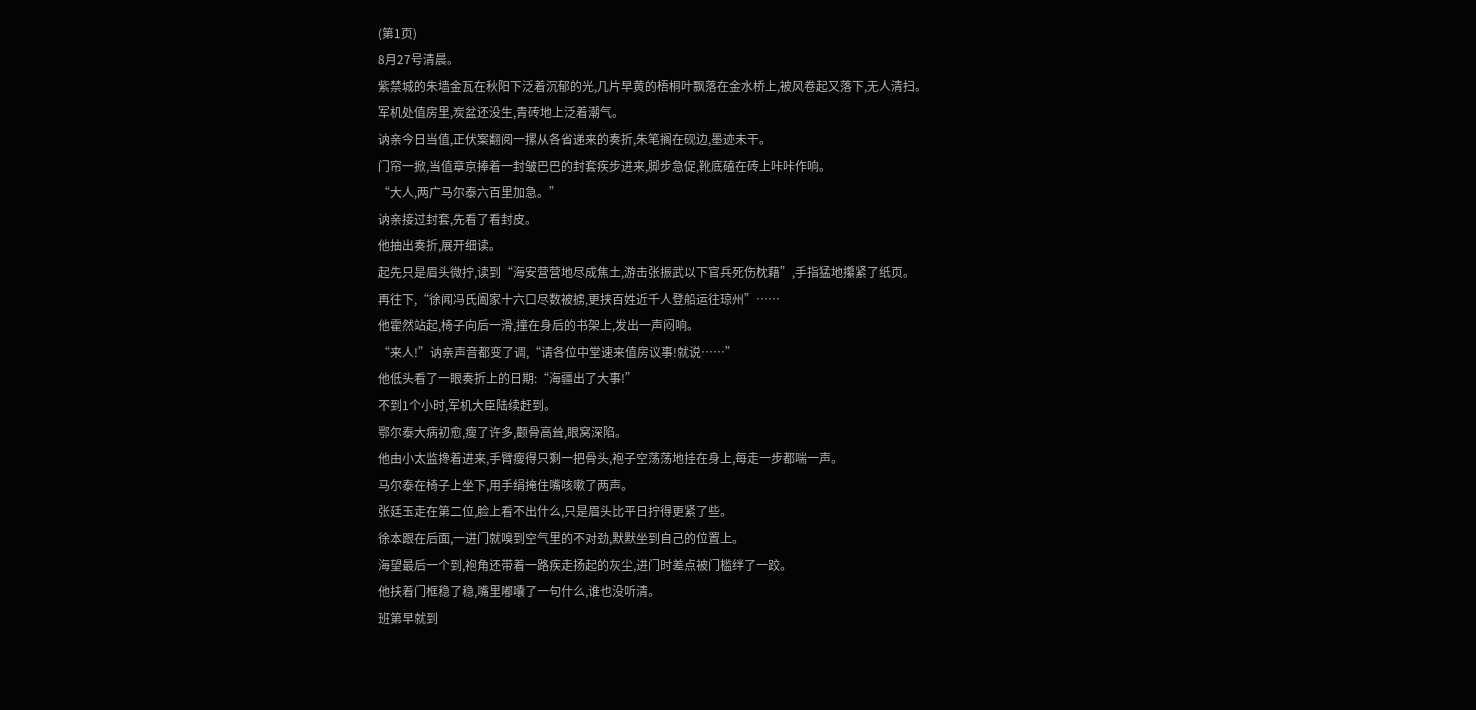(第1页)
8月27号清晨。
紫禁城的朱墙金瓦在秋阳下泛着沉郁的光,几片早黄的梧桐叶飘落在金水桥上,被风卷起又落下,无人清扫。
军机处值房里,炭盆还没生,青砖地上泛着潮气。
讷亲今日当值,正伏案翻阅一摞从各省递来的奏折,朱笔搁在砚边,墨迹未干。
门帘一掀,当值章京捧着一封皱巴巴的封套疾步进来,脚步急促,靴底磕在砖上咔咔作响。
“大人,两广马尔泰六百里加急。”
讷亲接过封套,先看了看封皮。
他抽出奏折,展开细读。
起先只是眉头微拧,读到“海安营营地尽成焦土,游击张振武以下官兵死伤枕藉”,手指猛地攥紧了纸页。
再往下,“徐闻冯氏阖家十六口尽数被掳,更挟百姓近千人登船运往琼州”……
他霍然站起,椅子向后一滑,撞在身后的书架上,发出一声闷响。
“来人!”讷亲声音都变了调,“请各位中堂速来值房议事!就说……”
他低头看了一眼奏折上的日期:“海疆出了大事!”
不到1个小时,军机大臣陆续赶到。
鄂尔泰大病初愈,瘦了许多,颧骨高耸,眼窝深陷。
他由小太监搀着进来,手臂瘦得只剩一把骨头,袍子空荡荡地挂在身上,每走一步都喘一声。
马尔泰在椅子上坐下,用手绢掩住嘴咳嗽了两声。
张廷玉走在第二位,脸上看不出什么,只是眉头比平日拧得更紧了些。
徐本跟在后面,一进门就嗅到空气里的不对劲,默默坐到自己的位置上。
海望最后一个到,袍角还带着一路疾走扬起的灰尘,进门时差点被门槛绊了一跤。
他扶着门框稳了稳,嘴里嘟囔了一句什么,谁也没听清。
班第早就到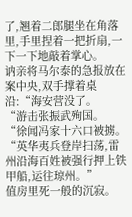了,翘着二郎腿坐在角落里,手里捏着一把折扇,一下一下地敲着掌心。
讷亲将马尔泰的急报放在案中央,双手撑着桌沿:“海安营没了。
“游击张振武殉国。
“徐闻冯家十六口被掳。
“英华夷兵登岸扫荡,雷州沿海百姓被强行押上铁甲船,运往琼州。”
值房里死一般的沉寂。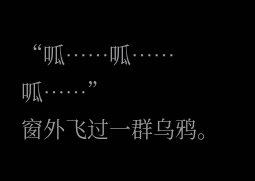“呱……呱……呱……”
窗外飞过一群乌鸦。